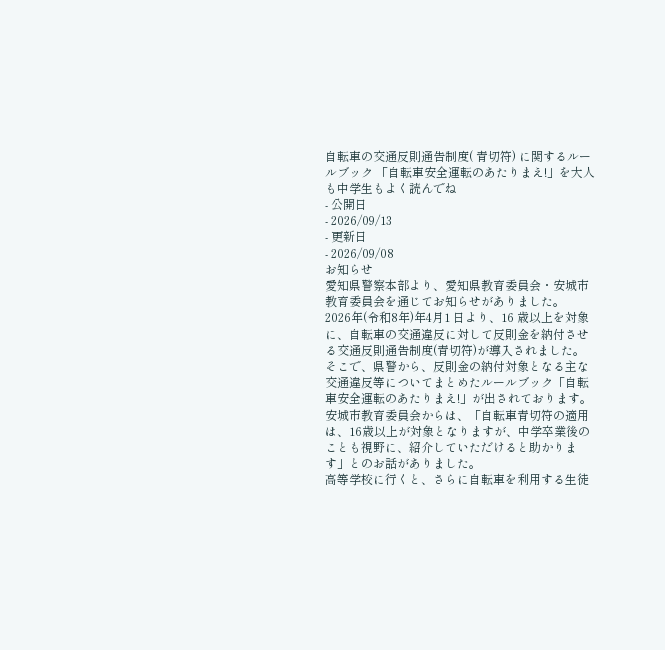自転車の交通反則通告制度( 青切符) に関するルールブック 「自転車安全運転のあたりまえ!」を大人も中学生もよく読んでね
- 公開日
- 2026/09/13
- 更新日
- 2026/09/08
お知らせ
愛知県警察本部より、愛知県教育委員会・安城市教育委員会を通じてお知らせがありました。
2026年(令和8年)年4月1 日より、16 歳以上を対象に、自転車の交通違反に対して反則金を納付させる交通反則通告制度(青切符)が導入されました。
そこで、県警から、反則金の納付対象となる主な交通違反等についてまとめたルールブック「自転車安全運転のあたりまえ!」が出されております。
安城市教育委員会からは、「自転車青切符の適用は、16歳以上が対象となりますが、中学卒業後のことも視野に、紹介していただけると助かります」とのお話がありました。
高等学校に行くと、さらに自転車を利用する生徒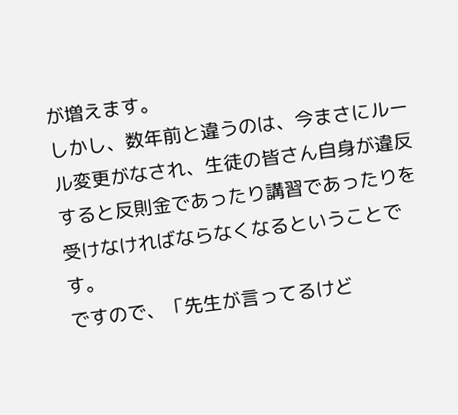が増えます。
しかし、数年前と違うのは、今まさにルール変更がなされ、生徒の皆さん自身が違反すると反則金であったり講習であったりを受けなければならなくなるということです。
ですので、「先生が言ってるけど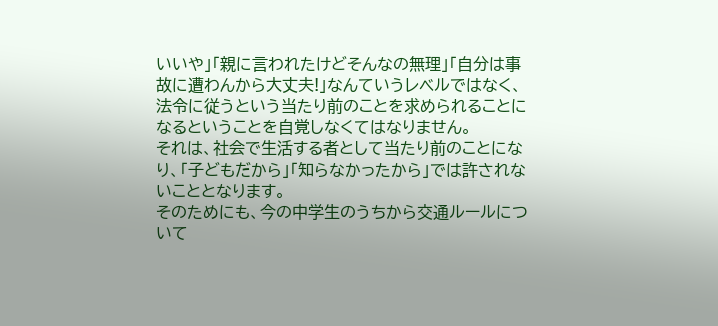いいや」「親に言われたけどそんなの無理」「自分は事故に遭わんから大丈夫!」なんていうレベルではなく、法令に従うという当たり前のことを求められることになるということを自覚しなくてはなりません。
それは、社会で生活する者として当たり前のことになり、「子どもだから」「知らなかったから」では許されないこととなります。
そのためにも、今の中学生のうちから交通ルールについて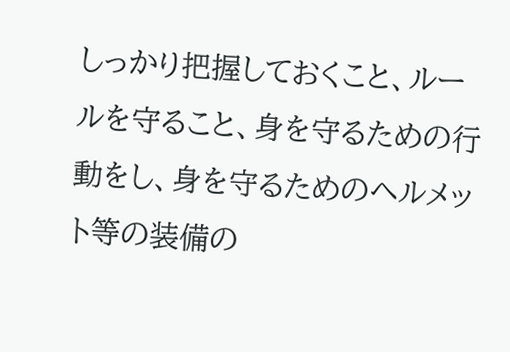しっかり把握しておくこと、ルールを守ること、身を守るための行動をし、身を守るためのヘルメット等の装備の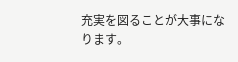充実を図ることが大事になります。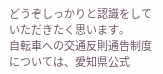どうぞしっかりと認識をしていただきたく思います。
自転車への交通反則通告制度については、愛知県公式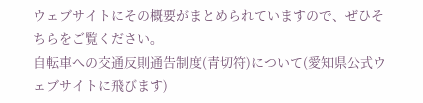ウェブサイトにその概要がまとめられていますので、ぜひそちらをご覧ください。
自転車への交通反則通告制度(青切符)について(愛知県公式ウェブサイトに飛びます)